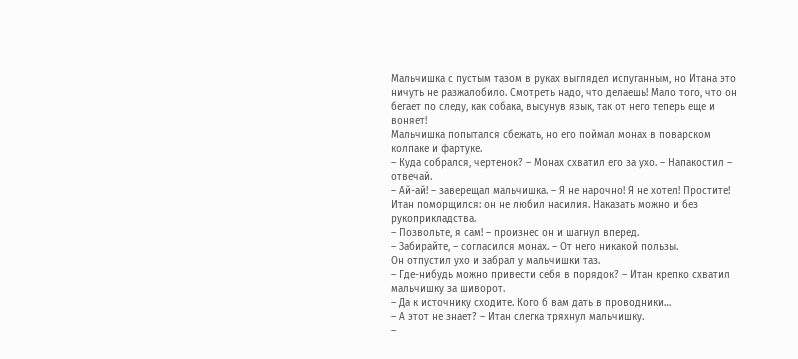Мальчишка с пустым тазом в руках выглядел испуганным, но Итана это ничуть не разжалобило. Смотреть надо, что делаешь! Мало того, что он бегает по следу, как собака, высунув язык, так от него теперь еще и воняет!
Мальчишка попытался сбежать, но его поймал монах в поварском колпаке и фартуке.
– Куда собрался, чертенок? – Монах схватил его за ухо. – Напакостил – отвечай.
– Ай-ай! – заверещал мальчишка. – Я не нарочно! Я не хотел! Простите!
Итан поморщился: он не любил насилия. Наказать можно и без рукоприкладства.
– Позвольте, я сам! – произнес он и шагнул вперед.
– Забирайте, – согласился монах. – От него никакой пользы.
Он отпустил ухо и забрал у мальчишки таз.
– Где-нибудь можно привести себя в порядок? – Итан крепко схватил мальчишку за шиворот.
– Да к источнику сходите. Кого б вам дать в проводники…
– А этот не знает? – Итан слегка тряхнул мальчишку.
–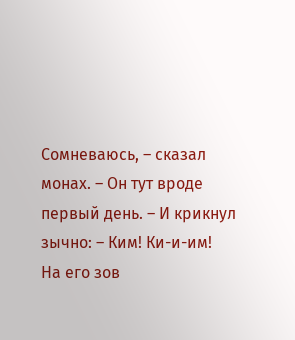Сомневаюсь, – сказал монах. – Он тут вроде первый день. – И крикнул зычно: – Ким! Ки-и-им!
На его зов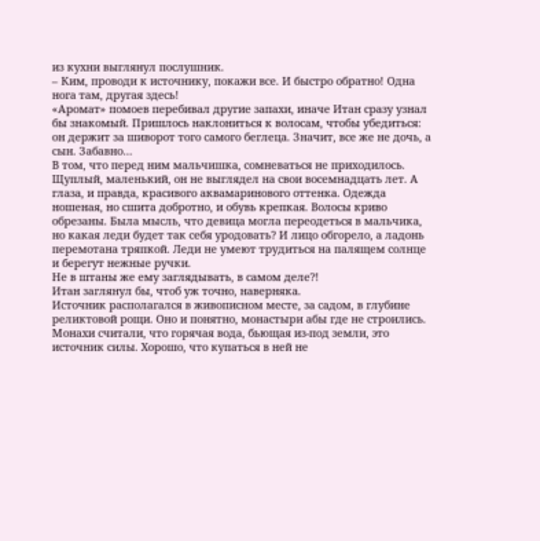из кухни выглянул послушник.
– Ким, проводи к источнику, покажи все. И быстро обратно! Одна нога там, другая здесь!
«Аромат» помоев перебивал другие запахи, иначе Итан сразу узнал бы знакомый. Пришлось наклониться к волосам, чтобы убедиться: он держит за шиворот того самого беглеца. Значит, все же не дочь, а сын. Забавно…
В том, что перед ним мальчишка, сомневаться не приходилось. Щуплый, маленький, он не выглядел на свои восемнадцать лет. А глаза, и правда, красивого аквамаринового оттенка. Одежда ношеная, но сшита добротно, и обувь крепкая. Волосы криво обрезаны. Была мысль, что девица могла переодеться в мальчика, но какая леди будет так себя уродовать? И лицо обгорело, а ладонь перемотана тряпкой. Леди не умеют трудиться на палящем солнце и берегут нежные ручки.
Не в штаны же ему заглядывать, в самом деле?!
Итан заглянул бы, чтоб уж точно, наверняка.
Источник располагался в живописном месте, за садом, в глубине реликтовой рощи. Оно и понятно, монастыри абы где не строились. Монахи считали, что горячая вода, бьющая из-под земли, это источник силы. Хорошо, что купаться в ней не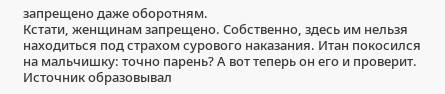запрещено даже оборотням.
Кстати, женщинам запрещено. Собственно, здесь им нельзя находиться под страхом сурового наказания. Итан покосился на мальчишку: точно парень? А вот теперь он его и проверит.
Источник образовывал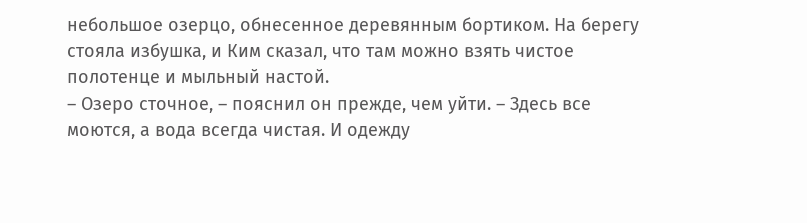небольшое озерцо, обнесенное деревянным бортиком. На берегу стояла избушка, и Ким сказал, что там можно взять чистое полотенце и мыльный настой.
– Озеро сточное, – пояснил он прежде, чем уйти. – Здесь все моются, а вода всегда чистая. И одежду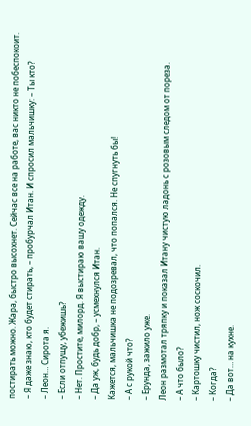постирать можно. Жара, быстро высохнет. Сейчас все на работе, вас никто не побеспокоит.
– Я даже знаю, кто будет стирать, – пробурчал Итан. И спросил мальчишку: – Ты кто?
– Леон… Сирота я.
– Если отпущу, убежишь?
– Нет. Простите, милорд. Я выстираю вашу одежду.
– Да уж, будь добр, – усмехнулся Итан.
Кажется, мальчишка не подозревал, что попался. Не спугнуть бы!
– А с рукой что?
– Ерунда, зажило уже.
Леон размотал тряпку и показал Итану чистую ладонь с розовым следом от пореза.
– А что было?
– Картошку чистил, нож соскочил.
– Когда?
– Да вот… на кухне.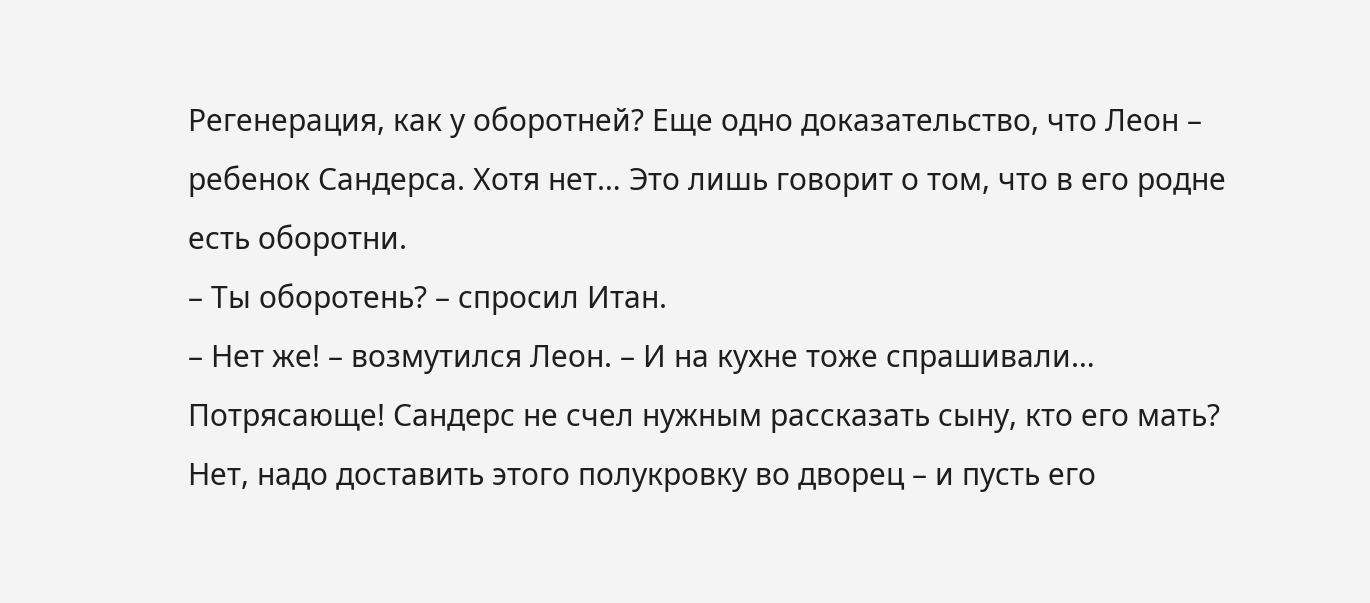Регенерация, как у оборотней? Еще одно доказательство, что Леон – ребенок Сандерса. Хотя нет… Это лишь говорит о том, что в его родне есть оборотни.
– Ты оборотень? – спросил Итан.
– Нет же! – возмутился Леон. – И на кухне тоже спрашивали…
Потрясающе! Сандерс не счел нужным рассказать сыну, кто его мать? Нет, надо доставить этого полукровку во дворец – и пусть его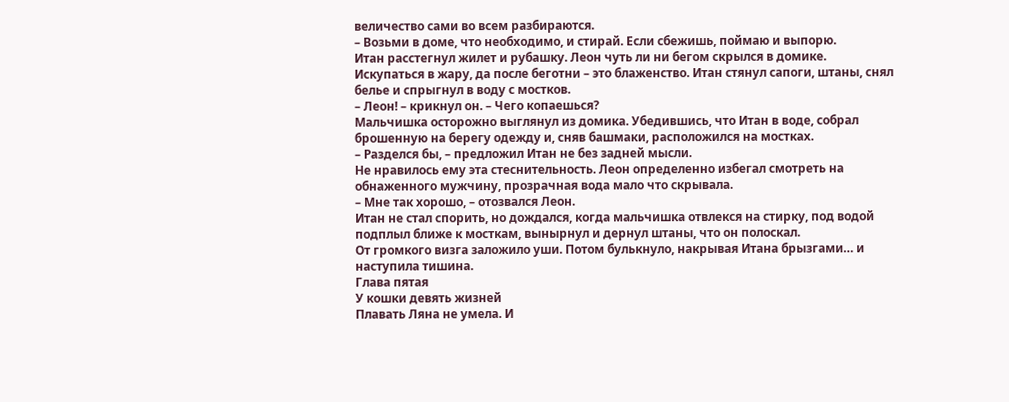величество сами во всем разбираются.
– Возьми в доме, что необходимо, и стирай. Если сбежишь, поймаю и выпорю.
Итан расстегнул жилет и рубашку. Леон чуть ли ни бегом скрылся в домике. Искупаться в жару, да после беготни – это блаженство. Итан стянул сапоги, штаны, снял белье и спрыгнул в воду с мостков.
– Леон! – крикнул он. – Чего копаешься?
Мальчишка осторожно выглянул из домика. Убедившись, что Итан в воде, собрал брошенную на берегу одежду и, сняв башмаки, расположился на мостках.
– Разделся бы, – предложил Итан не без задней мысли.
Не нравилось ему эта стеснительность. Леон определенно избегал смотреть на обнаженного мужчину, прозрачная вода мало что скрывала.
– Мне так хорошо, – отозвался Леон.
Итан не стал спорить, но дождался, когда мальчишка отвлекся на стирку, под водой подплыл ближе к мосткам, вынырнул и дернул штаны, что он полоскал.
От громкого визга заложило уши. Потом булькнуло, накрывая Итана брызгами… и наступила тишина.
Глава пятая
У кошки девять жизней
Плавать Ляна не умела. И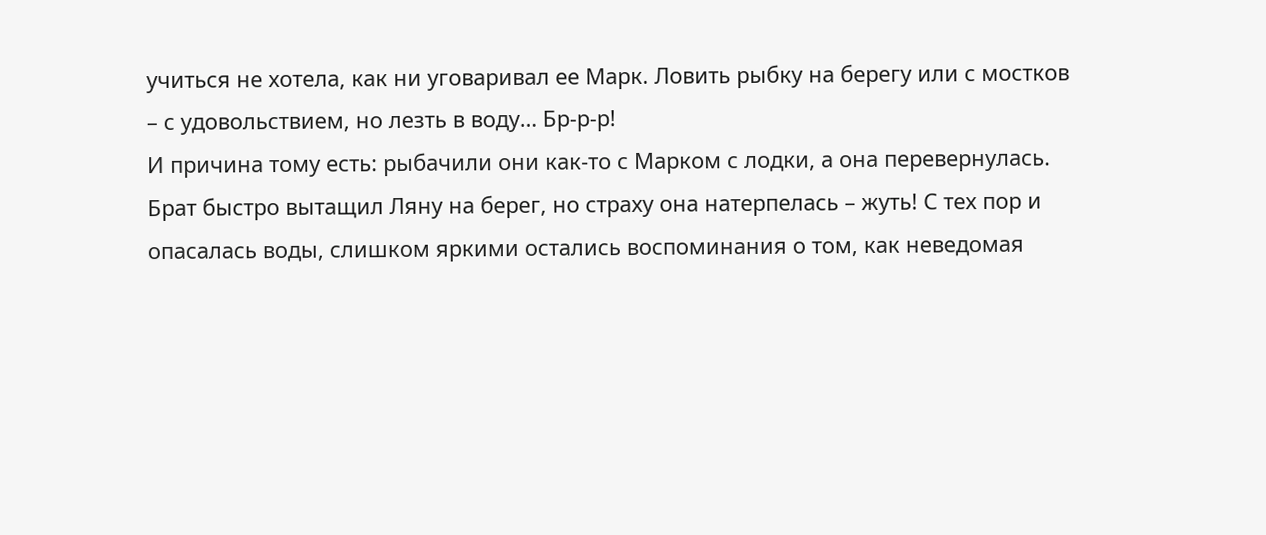учиться не хотела, как ни уговаривал ее Марк. Ловить рыбку на берегу или с мостков – с удовольствием, но лезть в воду… Бр-р-р!
И причина тому есть: рыбачили они как-то с Марком с лодки, а она перевернулась. Брат быстро вытащил Ляну на берег, но страху она натерпелась – жуть! С тех пор и опасалась воды, слишком яркими остались воспоминания о том, как неведомая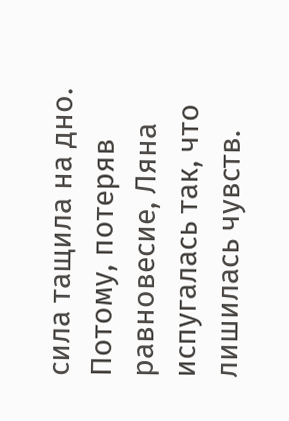сила тащила на дно.
Потому, потеряв равновесие, Ляна испугалась так, что лишилась чувств.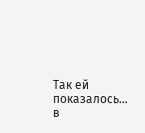Так ей показалось… в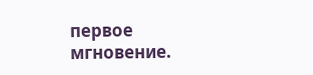первое мгновение.